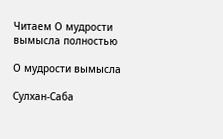Читаем О мудрости вымысла полностью

О мудрости вымысла

Сулхан-Саба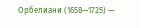Орбелиани (1658—1725) —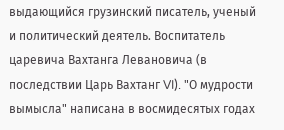выдающийся грузинский писатель, ученый и политический деятель. Воспитатель царевича Вахтанга Левановича (в последствии Царь Вахтанг VI). "О мудрости вымысла" написана в восмидесятых годах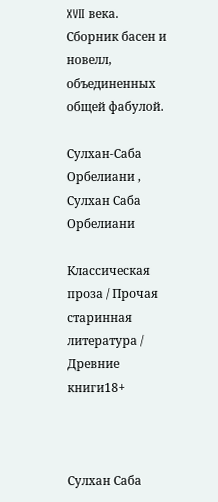XVII века. Сборник басен и новелл, объединенных общей фабулой.

Сулхан-Саба Орбелиани , Сулхан Саба Орбелиани

Классическая проза / Прочая старинная литература / Древние книги18+



Сулхан Саба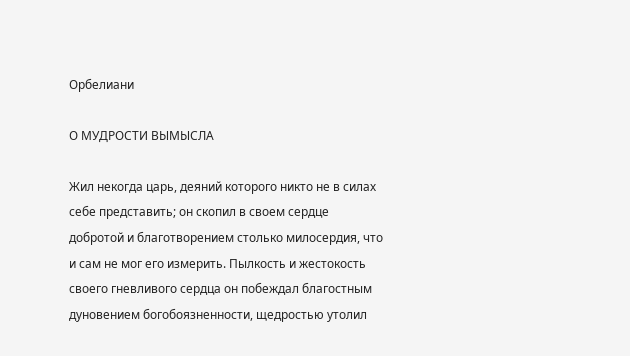Орбелиани

О МУДРОСТИ ВЫМЫСЛА

Жил некогда царь, деяний которого никто не в силах себе представить; он скопил в своем сердце добротой и благотворением столько милосердия, что и сам не мог его измерить. Пылкость и жестокость своего гневливого сердца он побеждал благостным дуновением богобоязненности, щедростью утолил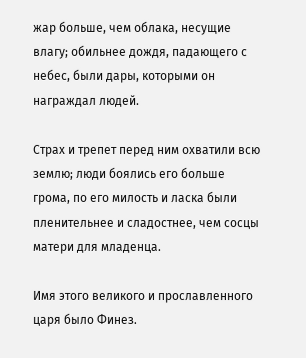жар больше, чем облака, несущие влагу; обильнее дождя, падающего с небес, были дары, которыми он награждал людей.

Страх и трепет перед ним охватили всю землю; люди боялись его больше грома, по его милость и ласка были пленительнее и сладостнее, чем сосцы матери для младенца.

Имя этого великого и прославленного царя было Финез.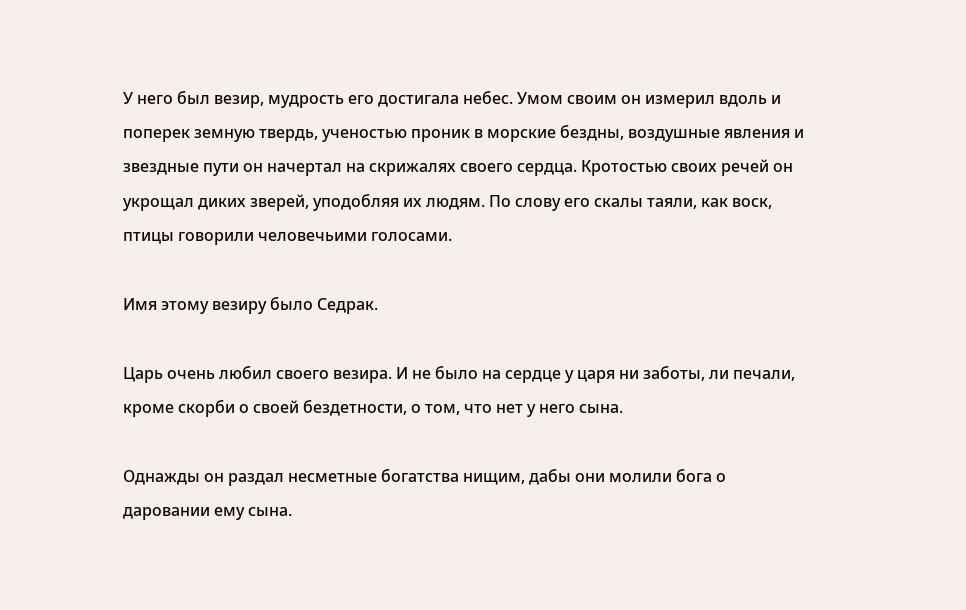У него был везир, мудрость его достигала небес. Умом своим он измерил вдоль и поперек земную твердь, ученостью проник в морские бездны, воздушные явления и звездные пути он начертал на скрижалях своего сердца. Кротостью своих речей он укрощал диких зверей, уподобляя их людям. По слову его скалы таяли, как воск, птицы говорили человечьими голосами.

Имя этому везиру было Седрак.

Царь очень любил своего везира. И не было на сердце у царя ни заботы, ли печали, кроме скорби о своей бездетности, о том, что нет у него сына.

Однажды он раздал несметные богатства нищим, дабы они молили бога о даровании ему сына.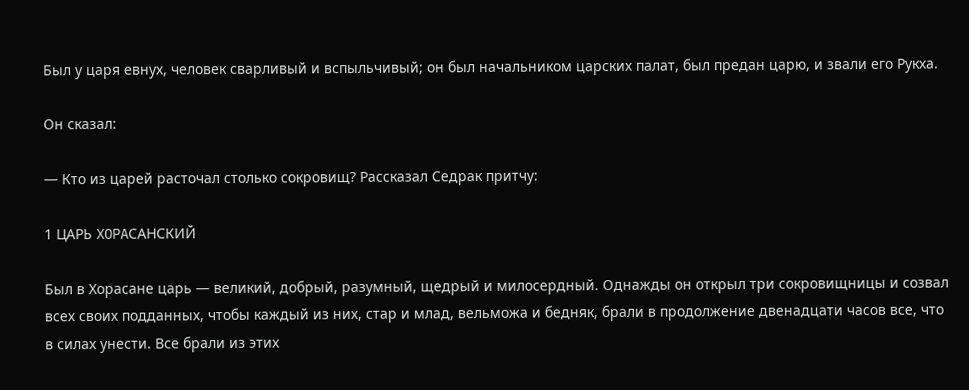Был у царя евнух, человек сварливый и вспыльчивый; он был начальником царских палат, был предан царю, и звали его Рукха.

Он сказал:

— Кто из царей расточал столько сокровищ? Рассказал Седрак притчу:

1 ЦАРЬ XOPAСАНСКИЙ

Был в Хорасане царь — великий, добрый, разумный, щедрый и милосердный. Однажды он открыл три сокровищницы и созвал всех своих подданных, чтобы каждый из них, стар и млад, вельможа и бедняк, брали в продолжение двенадцати часов все, что в силах унести. Все брали из этих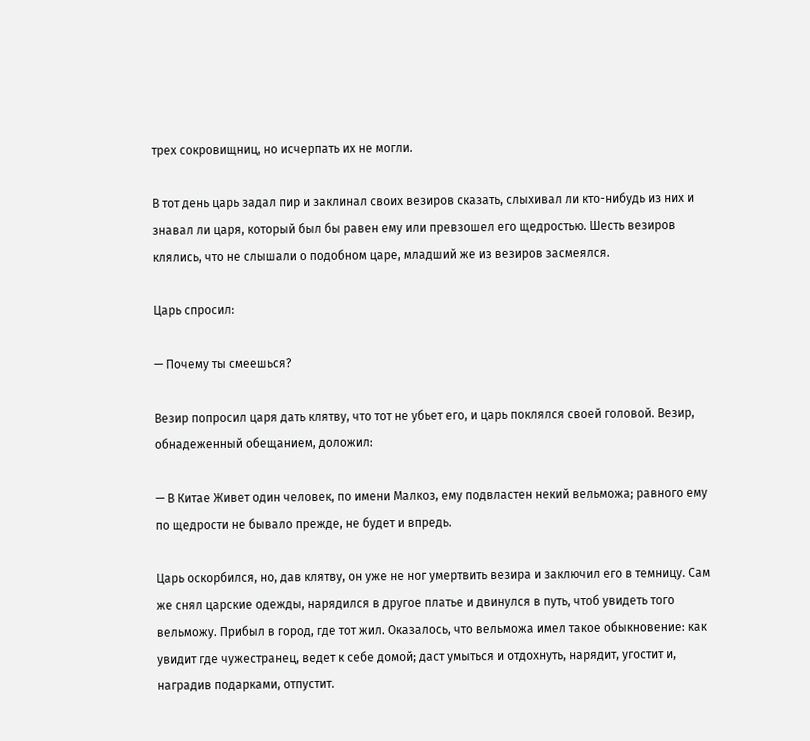трех сокровищниц, но исчерпать их не могли.

В тот день царь задал пир и заклинал своих везиров сказать, слыхивал ли кто-нибудь из них и знавал ли царя, который был бы равен ему или превзошел его щедростью. Шесть везиров клялись, что не слышали о подобном царе, младший же из везиров засмеялся.

Царь спросил:

— Почему ты смеешься?

Везир попросил царя дать клятву, что тот не убьет его, и царь поклялся своей головой. Везир, обнадеженный обещанием, доложил:

— В Китае Живет один человек, по имени Малкоз, ему подвластен некий вельможа; равного ему по щедрости не бывало прежде, не будет и впредь.

Царь оскорбился, но, дав клятву, он уже не ног умертвить везира и заключил его в темницу. Сам же снял царские одежды, нарядился в другое платье и двинулся в путь, чтоб увидеть того вельможу. Прибыл в город, где тот жил. Оказалось, что вельможа имел такое обыкновение: как увидит где чужестранец, ведет к себе домой; даст умыться и отдохнуть, нарядит, угостит и, наградив подарками, отпустит.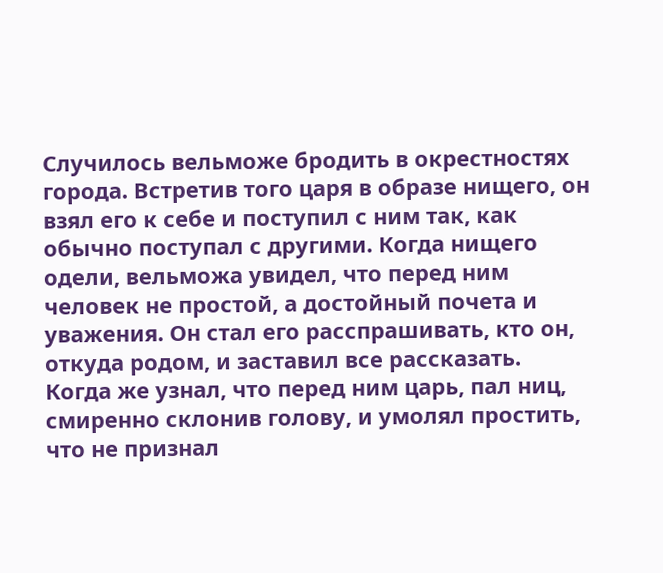Случилось вельможе бродить в окрестностях города. Встретив того царя в образе нищего, он взял его к себе и поступил с ним так, как обычно поступал с другими. Когда нищего одели, вельможа увидел, что перед ним человек не простой, а достойный почета и уважения. Он стал его расспрашивать, кто он, откуда родом, и заставил все рассказать. Когда же узнал, что перед ним царь, пал ниц, смиренно склонив голову, и умолял простить, что не признал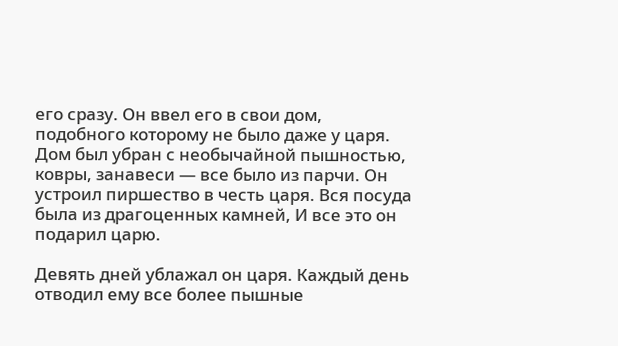его сразу. Он ввел его в свои дом, подобного которому не было даже у царя. Дом был убран с необычайной пышностью, ковры, занавеси — все было из парчи. Он устроил пиршество в честь царя. Вся посуда была из драгоценных камней, И все это он подарил царю.

Девять дней ублажал он царя. Каждый день отводил ему все более пышные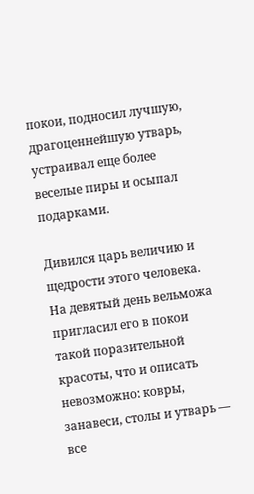покои, подносил лучшую, драгоценнейшую утварь, устраивал еще более веселые пиры и осыпал подарками.

Дивился царь величию и щедрости этого человека. На девятый день вельможа пригласил его в покои такой поразительной красоты, что и описать невозможно: ковры, занавеси, столы и утварь — все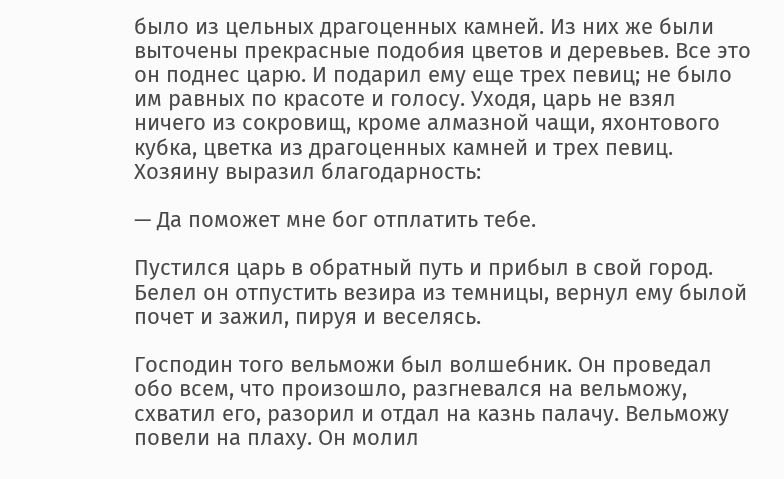было из цельных драгоценных камней. Из них же были выточены прекрасные подобия цветов и деревьев. Все это он поднес царю. И подарил ему еще трех певиц; не было им равных по красоте и голосу. Уходя, царь не взял ничего из сокровищ, кроме алмазной чащи, яхонтового кубка, цветка из драгоценных камней и трех певиц. Хозяину выразил благодарность:

— Да поможет мне бог отплатить тебе.

Пустился царь в обратный путь и прибыл в свой город. Белел он отпустить везира из темницы, вернул ему былой почет и зажил, пируя и веселясь.

Господин того вельможи был волшебник. Он проведал обо всем, что произошло, разгневался на вельможу, схватил его, разорил и отдал на казнь палачу. Вельможу повели на плаху. Он молил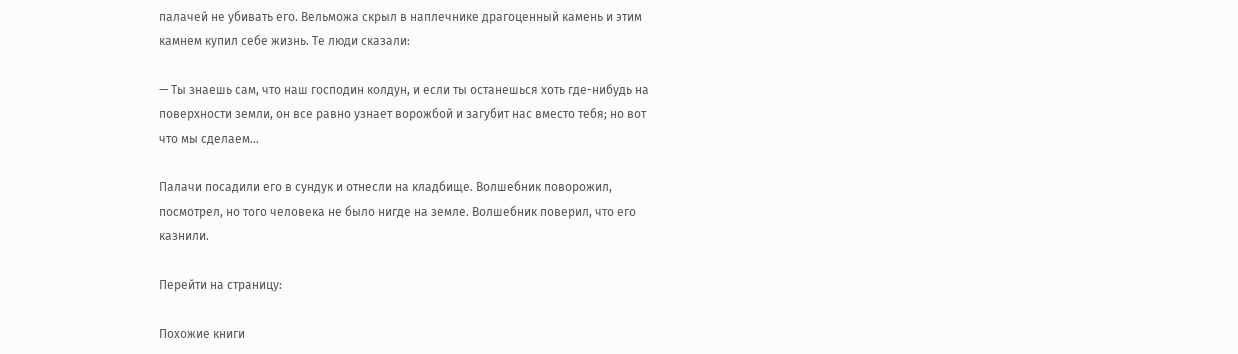палачей не убивать его. Вельможа скрыл в наплечнике драгоценный камень и этим камнем купил себе жизнь. Те люди сказали:

— Ты знаешь сам, что наш господин колдун, и если ты останешься хоть где-нибудь на поверхности земли, он все равно узнает ворожбой и загубит нас вместо тебя; но вот что мы сделаем…

Палачи посадили его в сундук и отнесли на кладбище. Волшебник поворожил, посмотрел, но того человека не было нигде на земле. Волшебник поверил, что его казнили.

Перейти на страницу:

Похожие книги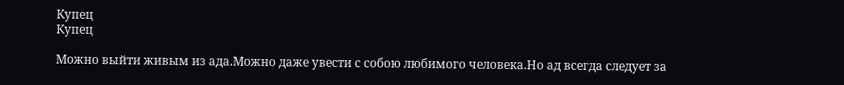Купец
Купец

Можно выйти живым из ада.Можно даже увести с собою любимого человека.Но ад всегда следует за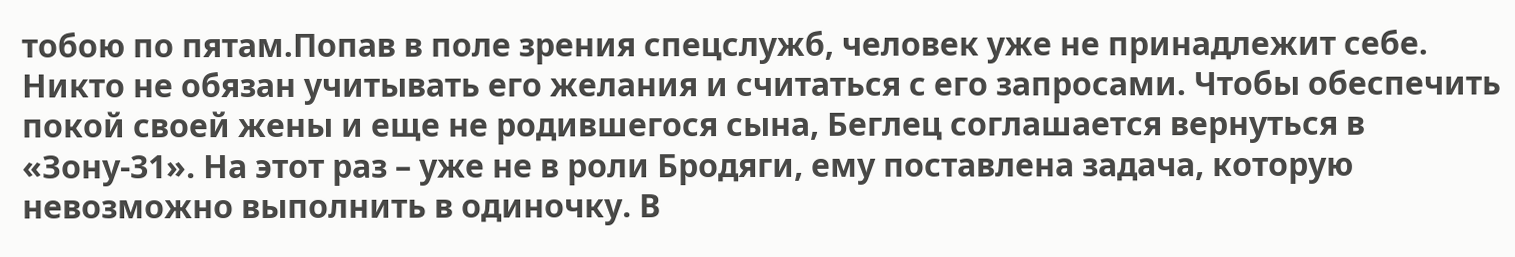тобою по пятам.Попав в поле зрения спецслужб, человек уже не принадлежит себе. Никто не обязан учитывать его желания и считаться с его запросами. Чтобы обеспечить покой своей жены и еще не родившегося сына, Беглец соглашается вернуться в «Зону-31». На этот раз – уже не в роли Бродяги, ему поставлена задача, которую невозможно выполнить в одиночку. В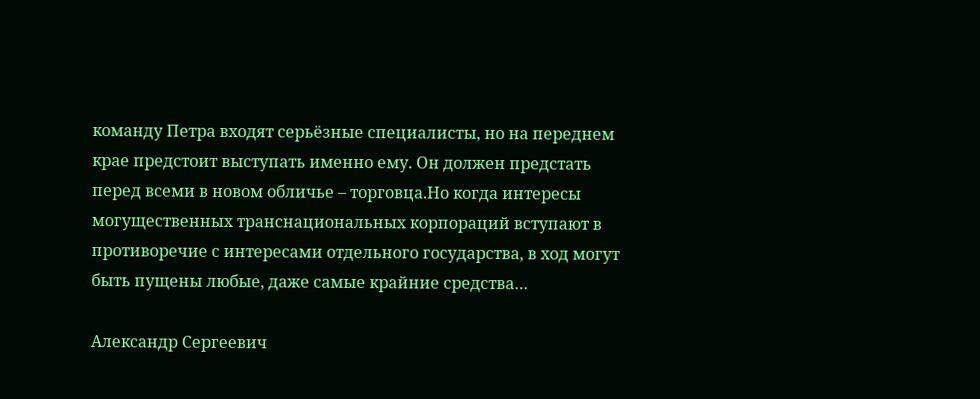команду Петра входят серьёзные специалисты, но на переднем крае предстоит выступать именно ему. Он должен предстать перед всеми в новом обличье – торговца.Но когда интересы могущественных транснациональных корпораций вступают в противоречие с интересами отдельного государства, в ход могут быть пущены любые, даже самые крайние средства…

Александр Сергеевич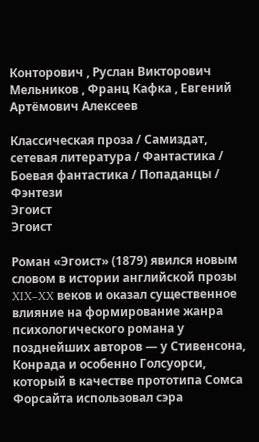Конторович , Руслан Викторович Мельников , Франц Кафка , Евгений Артёмович Алексеев

Классическая проза / Самиздат, сетевая литература / Фантастика / Боевая фантастика / Попаданцы / Фэнтези
Эгоист
Эгоист

Роман «Эгоист» (1879) явился новым словом в истории английской прозы XIX–XX веков и оказал существенное влияние на формирование жанра психологического романа у позднейших авторов — у Стивенсона, Конрада и особенно Голсуорси, который в качестве прототипа Сомса Форсайта использовал сэра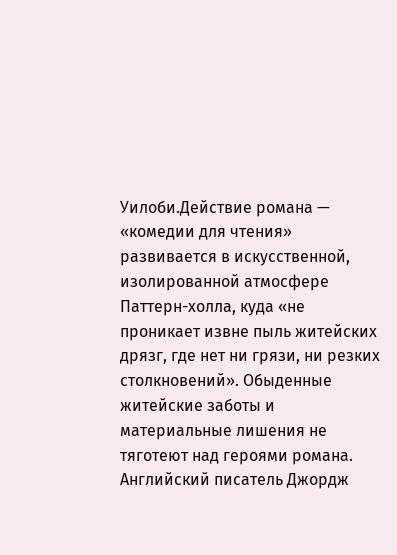Уилоби.Действие романа — «комедии для чтения» развивается в искусственной, изолированной атмосфере Паттерн-холла, куда «не проникает извне пыль житейских дрязг, где нет ни грязи, ни резких столкновений». Обыденные житейские заботы и материальные лишения не тяготеют над героями романа. Английский писатель Джордж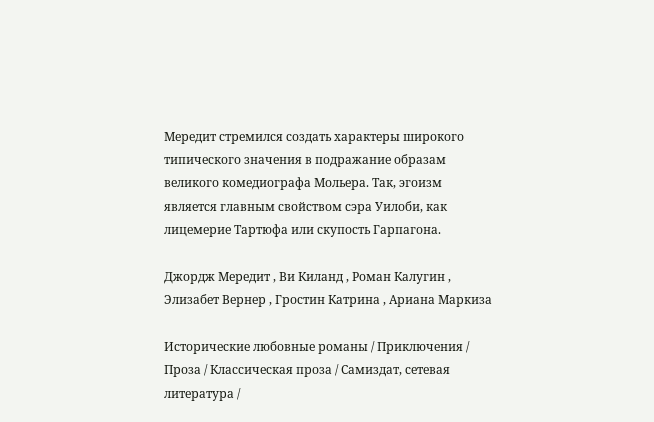Мередит стремился создать характеры широкого типического значения в подражание образам великого комедиографа Мольера. Так, эгоизм является главным свойством сэра Уилоби, как лицемерие Тартюфа или скупость Гарпагона.

Джордж Мередит , Ви Киланд , Роман Калугин , Элизабет Вернер , Гростин Катрина , Ариана Маркиза

Исторические любовные романы / Приключения / Проза / Классическая проза / Самиздат, сетевая литература /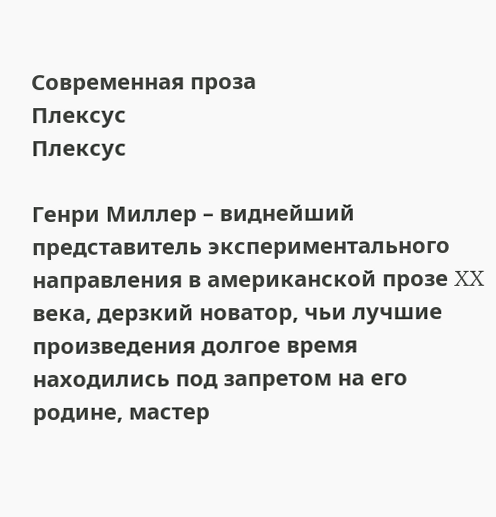Современная проза
Плексус
Плексус

Генри Миллер – виднейший представитель экспериментального направления в американской прозе XX века, дерзкий новатор, чьи лучшие произведения долгое время находились под запретом на его родине, мастер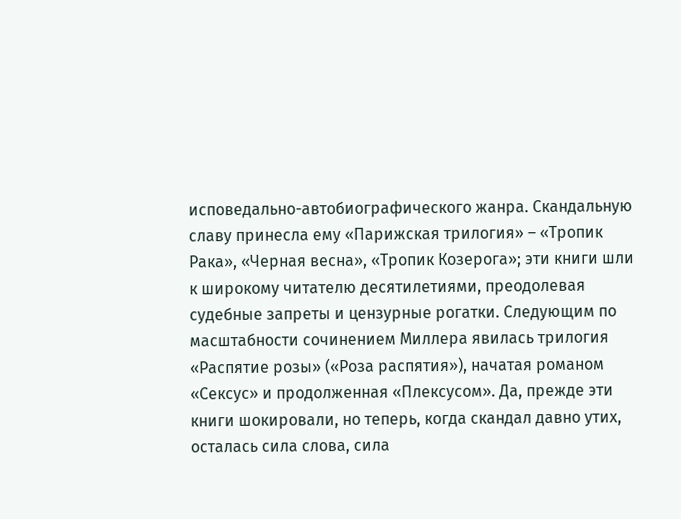исповедально-автобиографического жанра. Скандальную славу принесла ему «Парижская трилогия» – «Тропик Рака», «Черная весна», «Тропик Козерога»; эти книги шли к широкому читателю десятилетиями, преодолевая судебные запреты и цензурные рогатки. Следующим по масштабности сочинением Миллера явилась трилогия «Распятие розы» («Роза распятия»), начатая романом «Сексус» и продолженная «Плексусом». Да, прежде эти книги шокировали, но теперь, когда скандал давно утих, осталась сила слова, сила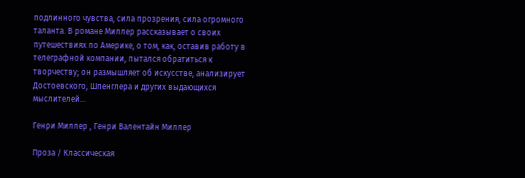подлинного чувства, сила прозрения, сила огромного таланта. В романе Миллер рассказывает о своих путешествиях по Америке, о том, как, оставив работу в телеграфной компании, пытался обратиться к творчеству; он размышляет об искусстве, анализирует Достоевского, Шпенглера и других выдающихся мыслителей…

Генри Миллер , Генри Валентайн Миллер

Проза / Классическая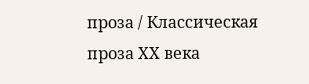проза / Классическая проза ХX века